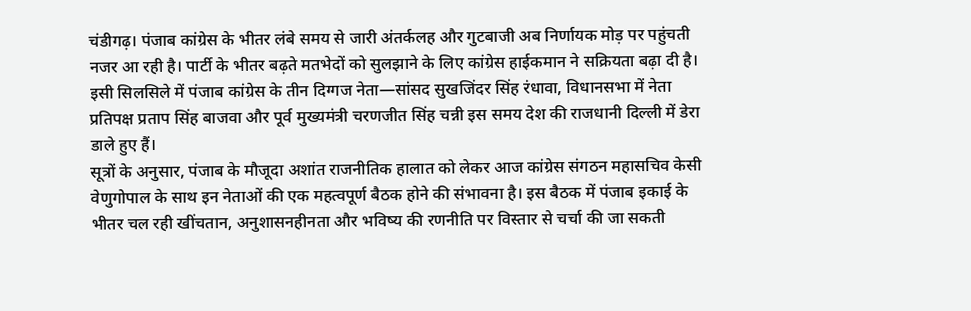चंडीगढ़। पंजाब कांग्रेस के भीतर लंबे समय से जारी अंतर्कलह और गुटबाजी अब निर्णायक मोड़ पर पहुंचती नजर आ रही है। पार्टी के भीतर बढ़ते मतभेदों को सुलझाने के लिए कांग्रेस हाईकमान ने सक्रियता बढ़ा दी है। इसी सिलसिले में पंजाब कांग्रेस के तीन दिग्गज नेता—सांसद सुखजिंदर सिंह रंधावा, विधानसभा में नेता प्रतिपक्ष प्रताप सिंह बाजवा और पूर्व मुख्यमंत्री चरणजीत सिंह चन्नी इस समय देश की राजधानी दिल्ली में डेरा डाले हुए हैं।
सूत्रों के अनुसार, पंजाब के मौजूदा अशांत राजनीतिक हालात को लेकर आज कांग्रेस संगठन महासचिव केसी वेणुगोपाल के साथ इन नेताओं की एक महत्वपूर्ण बैठक होने की संभावना है। इस बैठक में पंजाब इकाई के भीतर चल रही खींचतान, अनुशासनहीनता और भविष्य की रणनीति पर विस्तार से चर्चा की जा सकती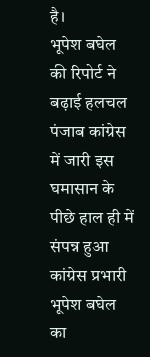है।
भूपेश बघेल की रिपोर्ट ने बढ़ाई हलचल
पंजाब कांग्रेस में जारी इस घमासान के पीछे हाल ही में संपन्न हुआ कांग्रेस प्रभारी भूपेश बघेल का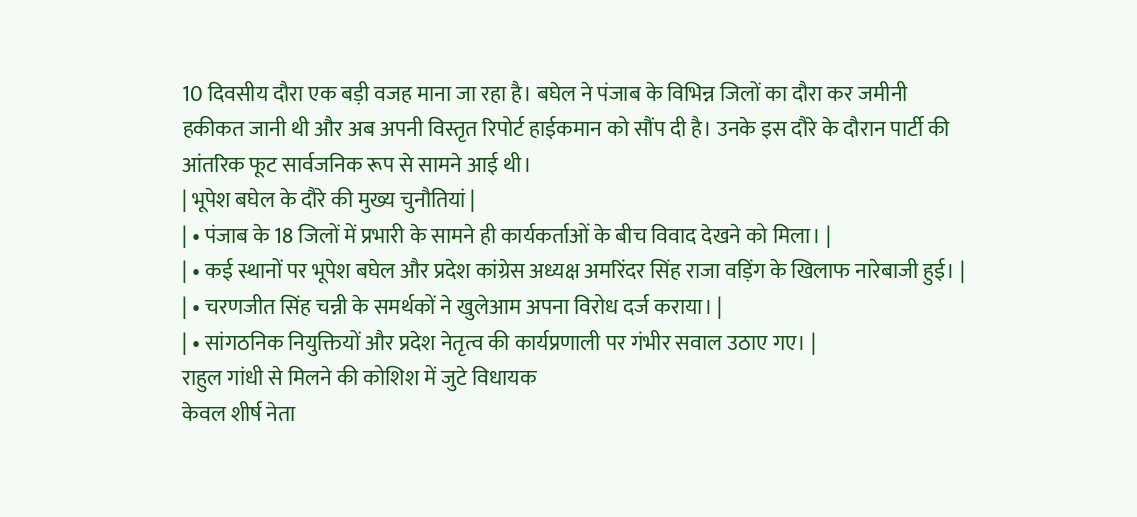10 दिवसीय दौरा एक बड़ी वजह माना जा रहा है। बघेल ने पंजाब के विभिन्न जिलों का दौरा कर जमीनी हकीकत जानी थी और अब अपनी विस्तृत रिपोर्ट हाईकमान को सौंप दी है। उनके इस दौरे के दौरान पार्टी की आंतरिक फूट सार्वजनिक रूप से सामने आई थी।
| भूपेश बघेल के दौरे की मुख्य चुनौतियां |
| • पंजाब के 18 जिलों में प्रभारी के सामने ही कार्यकर्ताओं के बीच विवाद देखने को मिला। |
| • कई स्थानों पर भूपेश बघेल और प्रदेश कांग्रेस अध्यक्ष अमरिंदर सिंह राजा वड़िंग के खिलाफ नारेबाजी हुई। |
| • चरणजीत सिंह चन्नी के समर्थकों ने खुलेआम अपना विरोध दर्ज कराया। |
| • सांगठनिक नियुक्तियों और प्रदेश नेतृत्व की कार्यप्रणाली पर गंभीर सवाल उठाए गए। |
राहुल गांधी से मिलने की कोशिश में जुटे विधायक
केवल शीर्ष नेता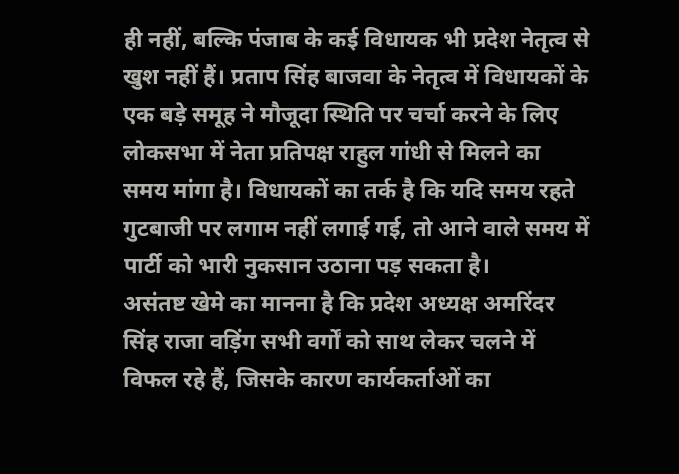ही नहीं, बल्कि पंजाब के कई विधायक भी प्रदेश नेतृत्व से खुश नहीं हैं। प्रताप सिंह बाजवा के नेतृत्व में विधायकों के एक बड़े समूह ने मौजूदा स्थिति पर चर्चा करने के लिए लोकसभा में नेता प्रतिपक्ष राहुल गांधी से मिलने का समय मांगा है। विधायकों का तर्क है कि यदि समय रहते गुटबाजी पर लगाम नहीं लगाई गई, तो आने वाले समय में पार्टी को भारी नुकसान उठाना पड़ सकता है।
असंतष्ट खेमे का मानना है कि प्रदेश अध्यक्ष अमरिंदर सिंह राजा वड़िंग सभी वर्गों को साथ लेकर चलने में विफल रहे हैं, जिसके कारण कार्यकर्ताओं का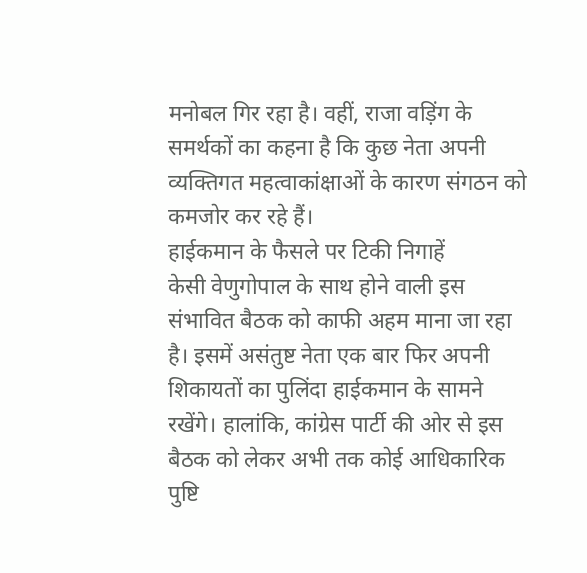मनोबल गिर रहा है। वहीं, राजा वड़िंग के समर्थकों का कहना है कि कुछ नेता अपनी व्यक्तिगत महत्वाकांक्षाओं के कारण संगठन को कमजोर कर रहे हैं।
हाईकमान के फैसले पर टिकी निगाहें
केसी वेणुगोपाल के साथ होने वाली इस संभावित बैठक को काफी अहम माना जा रहा है। इसमें असंतुष्ट नेता एक बार फिर अपनी शिकायतों का पुलिंदा हाईकमान के सामने रखेंगे। हालांकि, कांग्रेस पार्टी की ओर से इस बैठक को लेकर अभी तक कोई आधिकारिक पुष्टि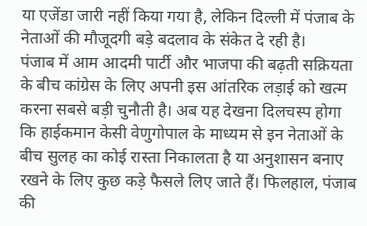या एजेंडा जारी नहीं किया गया है, लेकिन दिल्ली में पंजाब के नेताओं की मौजूदगी बड़े बदलाव के संकेत दे रही है।
पंजाब में आम आदमी पार्टी और भाजपा की बढ़ती सक्रियता के बीच कांग्रेस के लिए अपनी इस आंतरिक लड़ाई को खत्म करना सबसे बड़ी चुनौती है। अब यह देखना दिलचस्प होगा कि हाईकमान केसी वेणुगोपाल के माध्यम से इन नेताओं के बीच सुलह का कोई रास्ता निकालता है या अनुशासन बनाए रखने के लिए कुछ कड़े फैसले लिए जाते हैं। फिलहाल, पंजाब की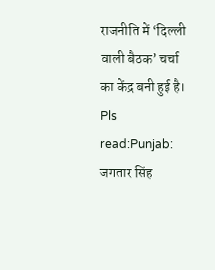राजनीति में ‘दिल्ली वाली बैठक’ चर्चा का केंद्र बनी हुई है।
Pls read:Punjab: जगतार सिंह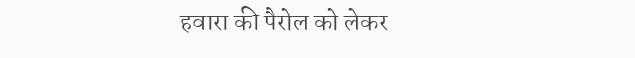हवारा की पैरोल को लेकर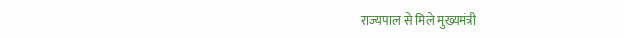राज्यपाल से मिले मुख्यमंत्री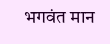भगवंत मान